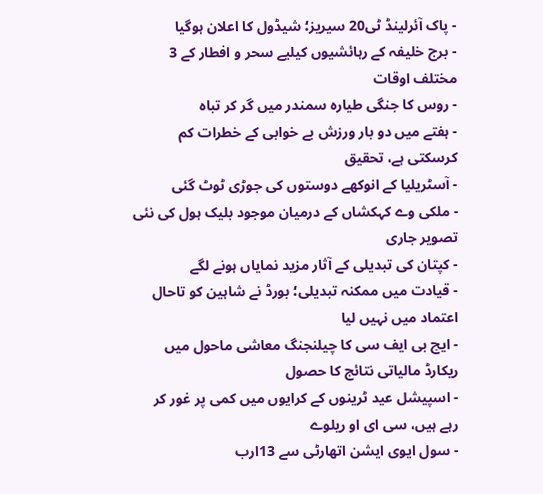- پاک آئرلینڈ ٹی20 سیریز؛ شیڈول کا اعلان ہوگیا
- برج خلیفہ کے رہائشیوں کیلیے سحر و افطار کے 3 مختلف اوقات
- روس کا جنگی طیارہ سمندر میں گر کر تباہ
- ہفتے میں دو بار ورزش بے خوابی کے خطرات کم کرسکتی ہے، تحقیق
- آسٹریلیا کے انوکھے دوستوں کی جوڑی ٹوٹ گئی
- ملکی وے کہکشاں کے درمیان موجود بلیک ہول کی نئی تصویر جاری
- کپتان کی تبدیلی کے آثار مزید نمایاں ہونے لگے
- قیادت میں ممکنہ تبدیلی؛ بورڈ نے شاہین کو تاحال اعتماد میں نہیں لیا
- ایچ بی ایف سی کا چیلنجنگ معاشی ماحول میں ریکارڈ مالیاتی نتائج کا حصول
- اسپیشل عید ٹرینوں کے کرایوں میں کمی پر غور کر رہے ہیں، سی ای او ریلوے
- سول ایوی ایشن اتھارٹی سے 13ارب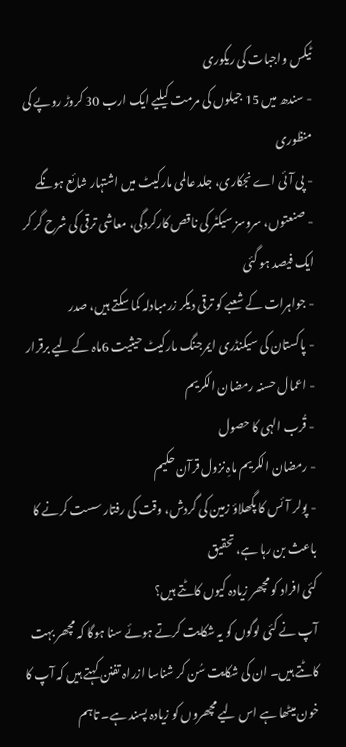ٹیکس واجبات کی ریکوری
- سندھ میں 15 جیلوں کی مرمت کیلیے ایک ارب 30 کروڑ روپے کی منظوری
- پی آئی اے نجکاری، جلد عالمی مارکیٹ میں اشتہار شائع ہونگے
- صنعتوں، سروسز سیکٹر کی ناقص کارکردگی، معاشی ترقی کی شرح گر کر ایک فیصد ہو گئی
- جواہرات کے شعبے کو ترقی دیکر زرمبادلہ کما سکتے ہیں، صدر
- پاکستان کی سیکنڈری ایمرجنگ مارکیٹ حیثیت 6ماہ کے لیے برقرار
- اعمال حسنہ رمضان الکریم
- قُرب الہی کا حصول
- رمضان الکریم ماہِ نزول قرآن حکیم
- پولر آئس کا پگھلاؤ زمین کی گردش، وقت کی رفتار سست کرنے کا باعث بن رہا ہے، تحقیق
کئی افراد کو مچھر زیادہ کیوں کاٹتے ہیں؟
آپ نے کئی لوگوں کو یہ شکایت کرتے ہوئے سنا ہوگا کہ مچھر بہت کاٹتے ہیں۔ ان کی شکایت سُن کر شناسا ازراہ تفنن کہتے ہیں کہ آپ کا خون میٹھا ہے اس لیے مچھروں کو زیادہ پسند ہے۔ تاہم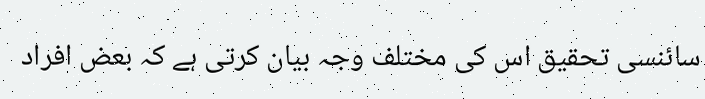سائنسی تحقیق اس کی مختلف وجہ بیان کرتی ہے کہ بعض افراد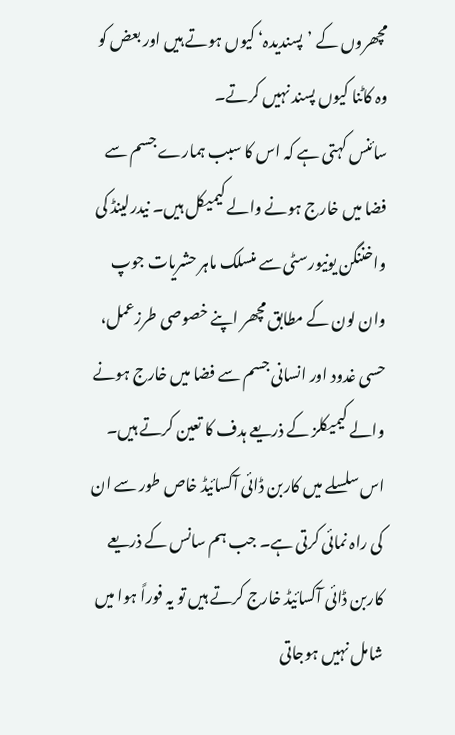مچھروں کے ’پسندیدہ‘ کیوں ہوتے ہیں اور بعض کو وہ کاٹنا کیوں پسند نہیں کرتے۔
سائنس کہتی ہے کہ اس کا سبب ہمارے جسم سے فضا میں خارج ہونے والے کیمیکل ہیں۔ نیدرلینڈ کی واخننگن یونیورسٹی سے منسلک ماہر حشریات جوپ وان لون کے مطابق مچھر اپنے خصوصی طرزعمل، حسی غدود اور انسانی جسم سے فضا میں خارج ہونے والے کیمیکلز کے ذریعے ہدف کا تعین کرتے ہیں۔ اس سلسلے میں کاربن ڈائی آکسائیڈ خاص طور سے ان کی راہ نمائی کرتی ہے۔ جب ہم سانس کے ذریعے کاربن ڈائی آکسائیڈ خارج کرتے ہیں تو یہ فوراً ہوا میں شامل نہیں ہوجاتی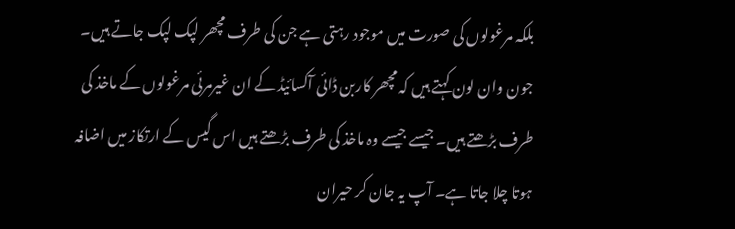بلکہ مرغولوں کی صورت میں موجود رہتی ہے جن کی طرف مچھر لپک لپک جاتے ہیں۔
جون وان لون کہتے ہیں کہ مچھر کاربن ڈائی آکسائیڈ کے ان غیرمرئی مرغولوں کے ماخذ کی طرف بڑھتے ہیں۔ جیسے جیسے وہ ماخذ کی طرف بڑھتے ہیں اس گیس کے ارتکاز میں اضافہ ہوتا چلا جاتا ہے۔ آپ یہ جان کر حیران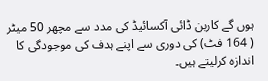ہوں گے کاربن ڈائی آکسائیڈ کی مدد سے مچھر 50 میٹر ( 164 فٹ) کی دوری سے اپنے ہدف کی موجودگی کا اندازہ کرلیتے ہیں۔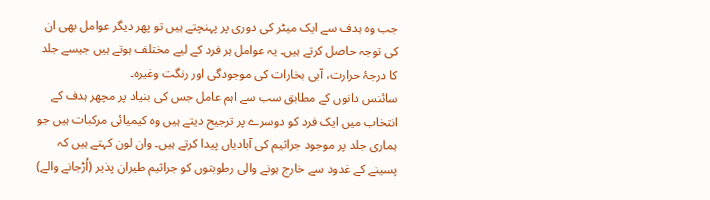جب وہ ہدف سے ایک میٹر کی دوری پر پہنچتے ہیں تو پھر دیگر عوامل بھی ان کی توجہ حاصل کرتے ہیں۔ یہ عوامل ہر فرد کے لیے مختلف ہوتے ہیں جیسے جلد کا درجۂ حرارت، آبی بخارات کی موجودگی اور رنگت وغیرہ۔
سائنس دانوں کے مطابق سب سے اہم عامل جس کی بنیاد پر مچھر ہدف کے انتخاب میں ایک فرد کو دوسرے پر ترجیح دیتے ہیں وہ کیمیائی مرکبات ہیں جو ہماری جلد پر موجود جراثیم کی آبادیاں پیدا کرتے ہیں۔ وان لون کہتے ہیں کہ پسینے کے غدود سے خارج ہونے والی رطوبتوں کو جراثیم طیران پذیر (اُڑجانے والے)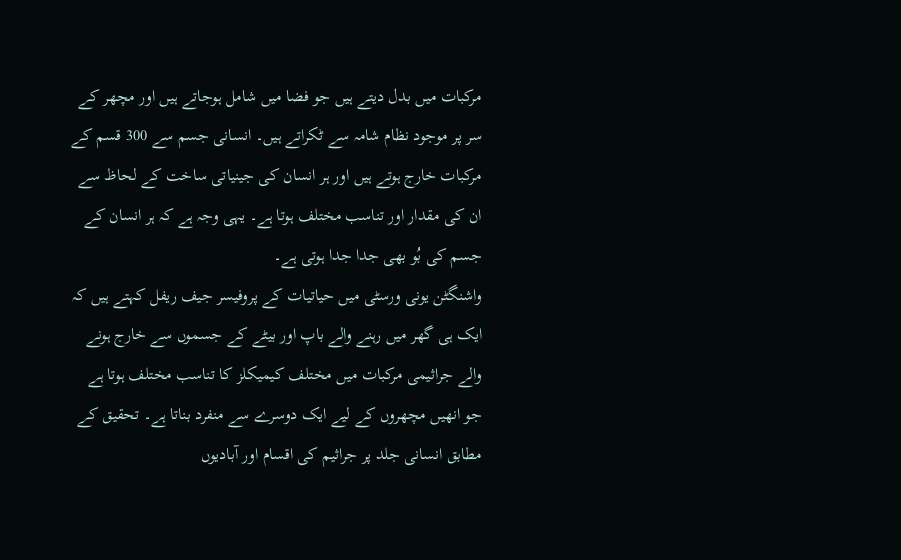مرکبات میں بدل دیتے ہیں جو فضا میں شامل ہوجاتے ہیں اور مچھر کے سر پر موجود نظام شامہ سے ٹکراتے ہیں۔ انسانی جسم سے 300 قسم کے مرکبات خارج ہوتے ہیں اور ہر انسان کی جینیاتی ساخت کے لحاظ سے ان کی مقدار اور تناسب مختلف ہوتا ہے۔ یہی وجہ ہے کہ ہر انسان کے جسم کی بُو بھی جدا جدا ہوتی ہے۔
واشنگٹن یونی ورسٹی میں حیاتیات کے پروفیسر جیف ریفل کہتے ہیں کہ ایک ہی گھر میں رہنے والے باپ اور بیٹے کے جسموں سے خارج ہونے والے جراثیمی مرکبات میں مختلف کیمیکلز کا تناسب مختلف ہوتا ہے جو انھیں مچھروں کے لیے ایک دوسرے سے منفرد بناتا ہے۔ تحقیق کے مطابق انسانی جلد پر جراثیم کی اقسام اور آبادیوں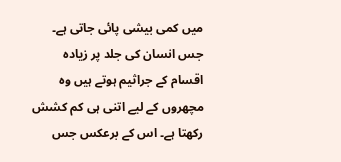میں کمی بیشی پائی جاتی ہے۔ جس انسان کی جلد پر زیادہ اقسام کے جراثیم ہوتے ہیں وہ مچھروں کے لیے اتنی ہی کم کشش رکھتا ہے۔ اس کے برعکس جس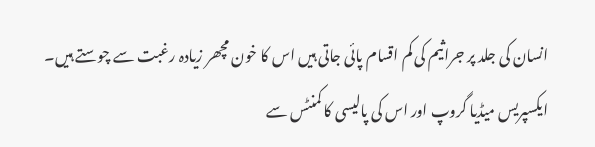انسان کی جلد پر جراثیم کی کم اقسام پائی جاتی ہیں اس کا خون مچھر زیادہ رغبت سے چوستے ہیں۔
ایکسپریس میڈیا گروپ اور اس کی پالیسی کا کمنٹس سے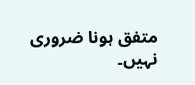متفق ہونا ضروری نہیں۔